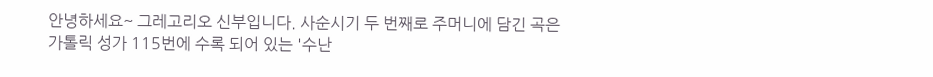안녕하세요~ 그레고리오 신부입니다. 사순시기 두 번째로 주머니에 담긴 곡은 가톨릭 성가 115번에 수록 되어 있는 '수난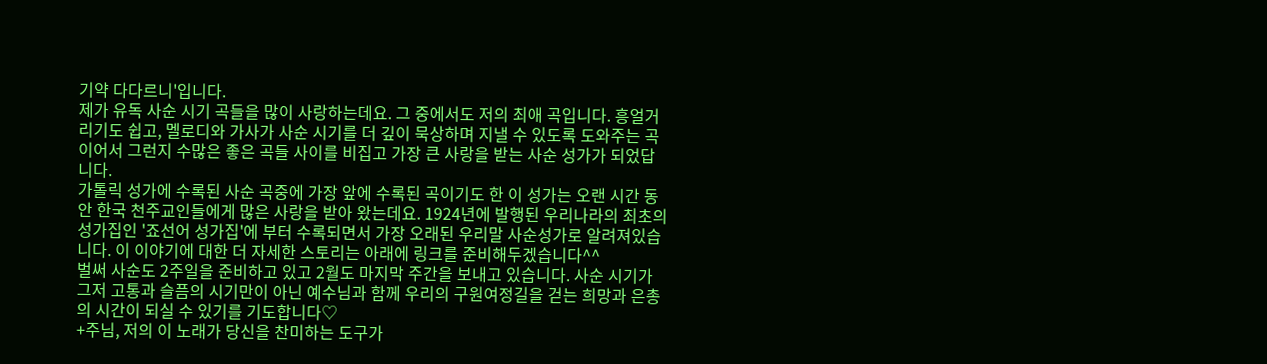기약 다다르니'입니다.
제가 유독 사순 시기 곡들을 많이 사랑하는데요. 그 중에서도 저의 최애 곡입니다. 흥얼거리기도 쉽고, 멜로디와 가사가 사순 시기를 더 깊이 묵상하며 지낼 수 있도록 도와주는 곡이어서 그런지 수많은 좋은 곡들 사이를 비집고 가장 큰 사랑을 받는 사순 성가가 되었답니다.
가톨릭 성가에 수록된 사순 곡중에 가장 앞에 수록된 곡이기도 한 이 성가는 오랜 시간 동안 한국 천주교인들에게 많은 사랑을 받아 왔는데요. 1924년에 발행된 우리나라의 최초의 성가집인 '죠선어 성가집'에 부터 수록되면서 가장 오래된 우리말 사순성가로 알려져있습니다. 이 이야기에 대한 더 자세한 스토리는 아래에 링크를 준비해두겠습니다^^
벌써 사순도 2주일을 준비하고 있고 2월도 마지막 주간을 보내고 있습니다. 사순 시기가 그저 고통과 슬픔의 시기만이 아닌 예수님과 함께 우리의 구원여정길을 걷는 희망과 은총의 시간이 되실 수 있기를 기도합니다♡
+주님, 저의 이 노래가 당신을 찬미하는 도구가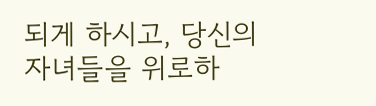되게 하시고, 당신의 자녀들을 위로하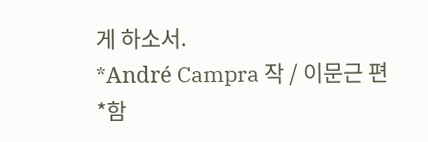게 하소서.
*André Campra 작 / 이문근 편
*함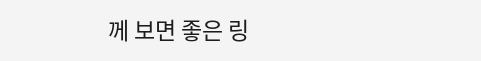께 보면 좋은 링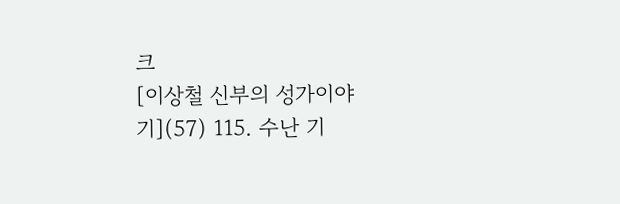크
[이상철 신부의 성가이야기](57) 115. 수난 기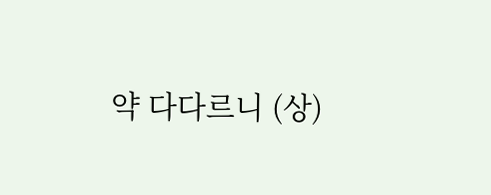약 다다르니 (상)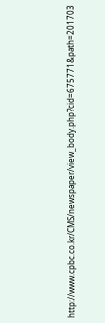http://www.cpbc.co.kr/CMS/newspaper/view_body.php?cid=675771&path=201703